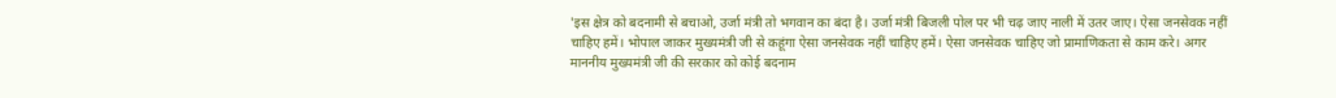'इस क्षेत्र को बदनामी से बचाओ, उर्जा मंत्री तो भगवान का बंदा है। उर्जा मंत्री बिजली पोल पर भी चढ़ जाए नाली में उतर जाए। ऐसा जनसेवक नहीं चाहिए हमें। भोपाल जाकर मुख्यमंत्री जी से कहूंगा ऐसा जनसेवक नहीं चाहिए हमें। ऐसा जनसेवक चाहिए जो प्रामाणिकता से काम करे। अगर माननीय मुख्यमंत्री जी की सरकार को कोई बदनाम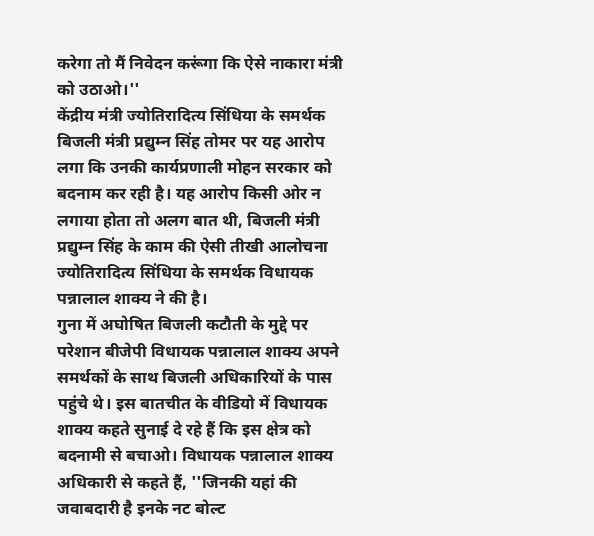करेगा तो मैं निवेदन करूंगा कि ऐसे नाकारा मंत्री को उठाओ।''
केंद्रीय मंत्री ज्योतिरादित्य सिंधिया के समर्थक बिजली मंत्री प्रद्युम्न सिंह तोमर पर यह आरोप लगा कि उनकी कार्यप्रणाली मोहन सरकार को बदनाम कर रही है। यह आरोप किसी ओर न लगाया होता तो अलग बात थी, बिजली मंत्री प्रद्युम्न सिंह के काम की ऐसी तीखी आलोचना ज्योतिरादित्य सिंधिया के समर्थक विधायक पन्नालाल शाक्य ने की है।
गुना में अघोषित बिजली कटौती के मुद्दे पर परेशान बीजेपी विधायक पन्नालाल शाक्य अपने समर्थकों के साथ बिजली अधिकारियों के पास पहुंचे थे। इस बातचीत के वीडियो में विधायक शाक्य कहते सुनाई दे रहे हैं कि इस क्षेत्र को बदनामी से बचाओ। विधायक पन्नालाल शाक्य अधिकारी से कहते हैं, ''जिनकी यहां की जवाबदारी है इनके नट बोल्ट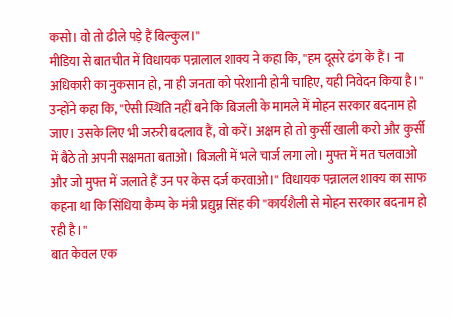कसो। वो तो ढीले पड़े हैं बिल्कुल।''
मीडिया से बातचीत में विधायक पन्नालाल शाक्य ने कहा कि, ''हम दूसरे ढंग के हैं। ना अधिकारी का नुकसान हो, ना ही जनता को परेशानी होनी चाहिए, यही निवेदन किया है।'' उन्होंने कहा कि, ''ऐसी स्थिति नहीं बने कि बिजली के मामले में मोहन सरकार बदनाम हो जाए। उसके लिए भी जरुरी बदलाव हैं, वो करें। अक्षम हो तो कुर्सी खाली करो और कुर्सी में बैठे तो अपनी सक्षमता बताओ। बिजली में भले चार्ज लगा लो। मुफ्त में मत चलवाओ और जो मुफ्त में जलाते हैं उन पर केस दर्ज करवाओ।'' विधायक पन्नालल शाक्य का साफ कहना था कि सिंधिया कैम्प के मंत्री प्रद्युम्न सिंह की ''कार्यशैली से मोहन सरकार बदनाम हो रही है।''
बात केवल एक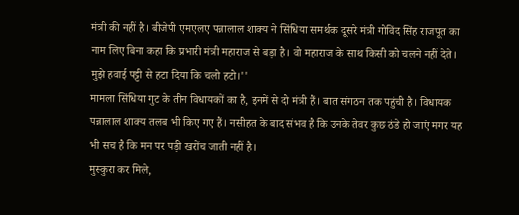मंत्री की नहीं है। बीजेपी एमएलए पन्नालाल शाक्य ने सिंधिया समर्थक दूसरे मंत्री गोविंद सिंह राजपूत का नाम लिए बिना कहा कि प्रभारी मंत्री महाराज से बड़ा है। वो महाराज के साथ किसी को चलने नहीं देते। मुझे हवाई पट्टी से हटा दिया कि चलो हटो।''
मामला सिंधिया गुट के तीन विधायकों का है, इनमें से दो मंत्री हैं। बात संगठन तक पहुंची है। विधायक पन्नालाल शाक्य तलब भी किए गए हैं। नसीहत के बाद संभव है कि उनके तेवर कुछ ठंडे हो जाएं मगर यह भी सच है कि मन पर पड़ी खरोंच जाती नहीं है।
मुस्कुरा कर मिले,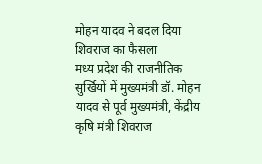मोहन यादव ने बदल दिया शिवराज का फैसला
मध्य प्रदेश की राजनीतिक सुर्खियों में मुख्यमंत्री डॉ. मोहन यादव से पूर्व मुख्यमंत्री, केंद्रीय कृषि मंत्री शिवराज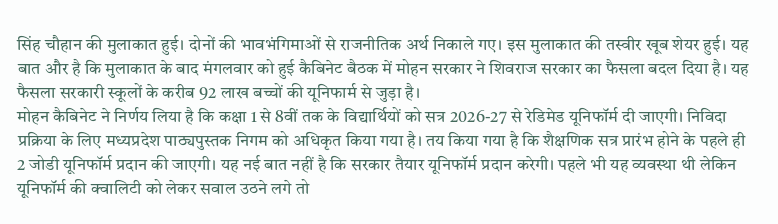सिंह चौहान की मुलाकात हुई। दोनों की भावभंगिमाओं से राजनीतिक अर्थ निकाले गए। इस मुलाकात की तस्वीर खूब शेयर हुई। यह बात और है कि मुलाकात के बाद मंगलवार को हुई कैबिनेट बैठक में मोहन सरकार ने शिवराज सरकार का फैसला बदल दिया है। यह फैसला सरकारी स्कूलों के करीब 92 लाख बच्चों की यूनिफार्म से जुड़ा है।
मोहन कैबिनेट ने निर्णय लिया है कि कक्षा 1 से 8वीं तक के विद्यार्थियों को सत्र 2026-27 से रेडिमेड यूनिफॉर्म दी जाएगी। निविदा प्रक्रिया के लिए मध्यप्रदेश पाठ्यपुस्तक निगम को अधिकृत किया गया है। तय किया गया है कि शैक्षणिक सत्र प्रारंभ होने के पहले ही 2 जोडी यूनिफॉर्म प्रदान की जाएगी। यह नई बात नहीं है कि सरकार तैयार यूनिफॉर्म प्रदान करेगी। पहले भी यह व्यवस्था थी लेकिन यूनिफॉर्म की क्वालिटी को लेकर सवाल उठने लगे तो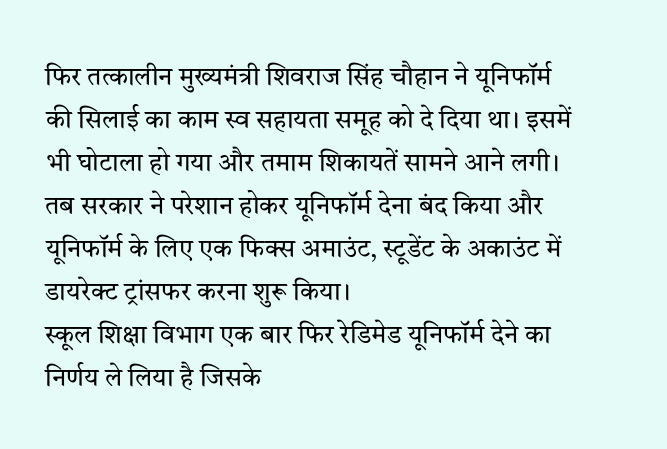फिर तत्कालीन मुख्यमंत्री शिवराज सिंह चौहान ने यूनिफॉर्म की सिलाई का काम स्व सहायता समूह को दे दिया था। इसमें भी घोटाला हो गया और तमाम शिकायतें सामने आने लगी। तब सरकार ने परेशान होकर यूनिफॉर्म देना बंद किया और यूनिफॉर्म के लिए एक फिक्स अमाउंट, स्टूडेंट के अकाउंट में डायरेक्ट ट्रांसफर करना शुरू किया।
स्कूल शिक्षा विभाग एक बार फिर रेडिमेड यूनिफॉर्म देने का निर्णय ले लिया है जिसके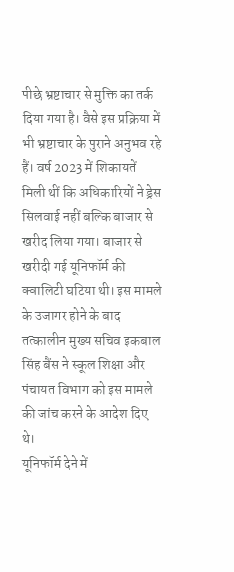पीछे भ्रष्टाचार से मुक्ति का तर्क दिया गया है। वैसे इस प्रक्रिया में भी भ्रष्टाचार के पुराने अनुभव रहे हैं। वर्ष 2023 में शिकायतें मिली थीं कि अधिकारियों ने ड्रेस सिलवाई नहीं बल्कि बाजार से खरीद लिया गया। बाजार से खरीदी गई यूनिफॉर्म की क्वालिटी घटिया थी। इस मामले के उजागर होने के बाद तत्कालीन मुख्य सचिव इकबाल सिंह बैंस ने स्कूल शिक्षा और पंचायत विभाग को इस मामले की जांच करने के आदेश दिए थे।
यूनिफॉर्म देने में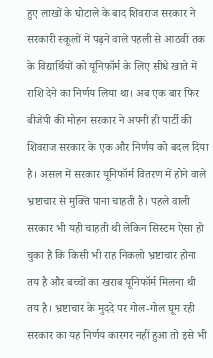हुए लाखों के घोटाले के बाद शिवराज सरकार ने सरकारी स्कूलों में पढ़ने वाले पहली से आठवीं तक के विद्यार्थियों को यूनिफॉर्म के लिए सीधे खाते में राशि देने का निर्णय लिया था। अब एक बार फिर बीजेपी की मोहन सरकार ने अपनी ही पार्टी की शिवराज सरकार के एक और निर्णय को बदल दिया है। असल में सरकार यूनिफॉर्म वितरण में होने वाले भ्रष्टाचार से मुक्ति पाना चाहती है। पहले वाली सरकार भी यही चाहती थी लेकिन सिस्टम ऐसा हो चुका है कि किसी भी राह निकलो भ्रष्टाचार होना तय है और बच्चों का खराब यूनिफॉर्म मिलना थी तय है। भ्रष्टाचार के मुददे पर गोल-गोल घूम रही सरकार का यह निर्णय कारगर नहीं हुआ तो इसे भी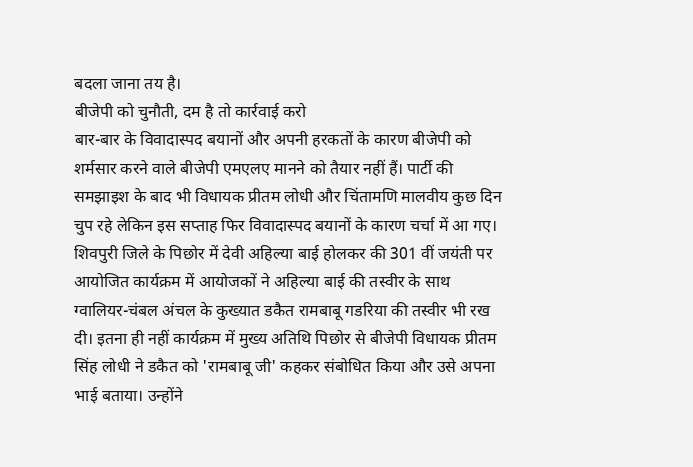बदला जाना तय है।
बीजेपी को चुनौती, दम है तो कार्रवाई करो
बार-बार के विवादास्पद बयानों और अपनी हरकतों के कारण बीजेपी को शर्मसार करने वाले बीजेपी एमएलए मानने को तैयार नहीं हैं। पार्टी की समझाइश के बाद भी विधायक प्रीतम लोधी और चिंतामणि मालवीय कुछ दिन चुप रहे लेकिन इस सप्ताह फिर विवादास्पद बयानों के कारण चर्चा में आ गए।
शिवपुरी जिले के पिछोर में देवी अहिल्या बाई होलकर की 301 वीं जयंती पर आयोजित कार्यक्रम में आयोजकों ने अहिल्या बाई की तस्वीर के साथ ग्वालियर-चंबल अंचल के कुख्यात डकैत रामबाबू गडरिया की तस्वीर भी रख दी। इतना ही नहीं कार्यक्रम में मुख्य अतिथि पिछोर से बीजेपी विधायक प्रीतम सिंह लोधी ने डकैत को 'रामबाबू जी' कहकर संबोधित किया और उसे अपना भाई बताया। उन्होंने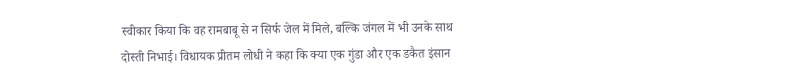स्वीकार किया कि वह रामबाबू से न सिर्फ जेल में मिले, बल्कि जंगल में भी उनके साथ दोस्ती निभाई। विधायक प्रीतम लोधी ने कहा कि क्या एक गुंडा और एक डकैत इंसान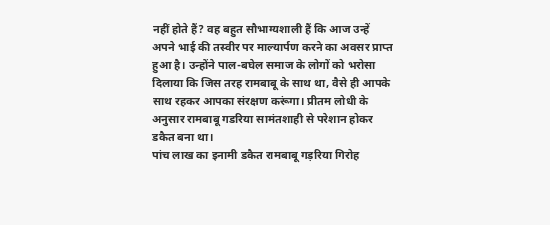नहीं होते हैं? वह बहुत सौभाग्यशाली हैं कि आज उन्हें अपने भाई की तस्वीर पर माल्यार्पण करने का अवसर प्राप्त हुआ है। उन्होंने पाल-बघेल समाज के लोगों को भरोसा दिलाया कि जिस तरह रामबाबू के साथ था, वैसे ही आपके साथ रहकर आपका संरक्षण करूंगा। प्रीतम लोधी के अनुसार रामबाबू गडरिया सामंतशाही से परेशान होकर डकैत बना था।
पांच लाख का इनामी डकैत रामबाबू गड़रिया गिरोह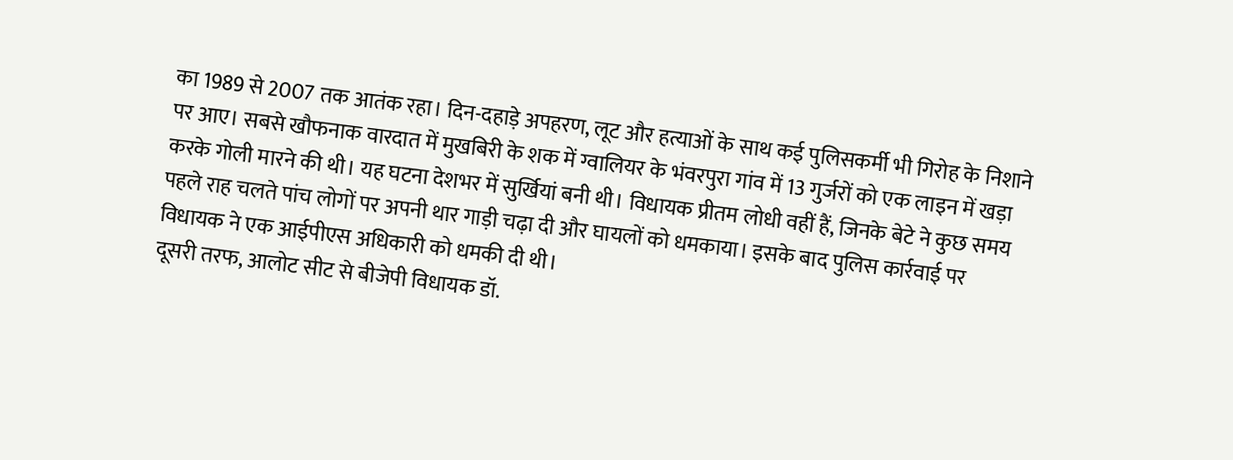का 1989 से 2007 तक आतंक रहा। दिन-दहाड़े अपहरण, लूट और हत्याओं के साथ कई पुलिसकर्मी भी गिरोह के निशाने पर आए। सबसे खौफनाक वारदात में मुखबिरी के शक में ग्वालियर के भंवरपुरा गांव में 13 गुर्जरों को एक लाइन में खड़ा करके गोली मारने की थी। यह घटना देशभर में सुर्खियां बनी थी। विधायक प्रीतम लोधी वहीं हैं, जिनके बेटे ने कुछ समय पहले राह चलते पांच लोगों पर अपनी थार गाड़ी चढ़ा दी और घायलों को धमकाया। इसके बाद पुलिस कार्रवाई पर विधायक ने एक आईपीएस अधिकारी को धमकी दी थी।
दूसरी तरफ, आलोट सीट से बीजेपी विधायक डॉ.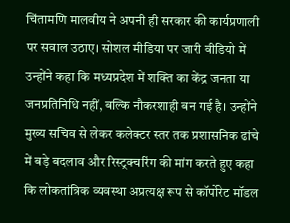चिंतामणि मालवीय ने अपनी ही सरकार की कार्यप्रणाली पर सवाल उठाए। सोशल मीडिया पर जारी वीडियो में उन्होंने कहा कि मध्यप्रदेश में शक्ति का केंद्र जनता या जनप्रतिनिधि नहीं, बल्कि नौकरशाही बन गई है। उन्होंने मुख्य सचिव से लेकर कलेक्टर स्तर तक प्रशासनिक ढांचे में बड़े बदलाव और रिस्ट्रक्चरिंग की मांग करते हुए कहा कि लोकतांत्रिक व्यवस्था अप्रत्यक्ष रूप से कॉर्पोरेट मॉडल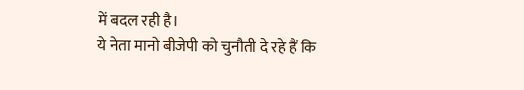में बदल रही है।
ये नेता मानो बीजेपी को चुनौती दे रहे हैं कि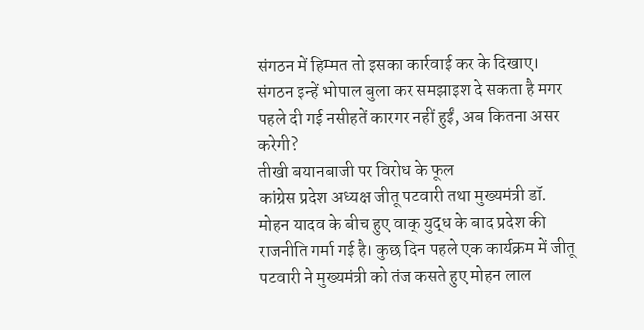संगठन में हिम्मत तो इसका कार्रवाई कर के दिखाए। संगठन इन्हें भोपाल बुला कर समझाइश दे सकता है मगर पहले दी गई नसीहतें कारगर नहीं हुईं, अब कितना असर करेगी?
तीखी बयानबाजी पर विरोध के फूल
कांग्रेस प्रदेश अध्यक्ष जीतू पटवारी तथा मुख्यमंत्री डॉ. मोहन यादव के बीच हुए वाक् युद्ध के बाद प्रदेश की राजनीति गर्मा गई है। कुछ दिन पहले एक कार्यक्रम में जीतू पटवारी ने मुख्यमंत्री को तंज कसते हुए मोहन लाल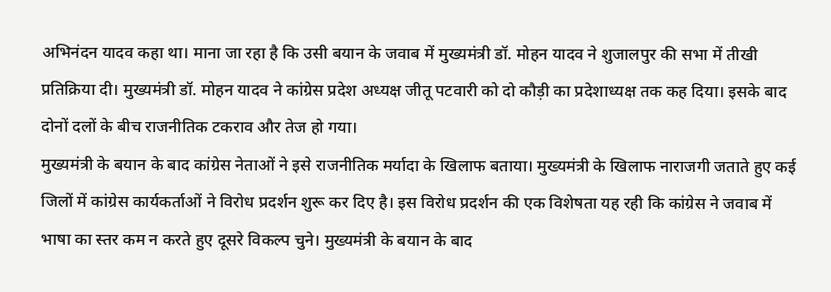अभिनंदन यादव कहा था। माना जा रहा है कि उसी बयान के जवाब में मुख्यमंत्री डॉ. मोहन यादव ने शुजालपुर की सभा में तीखी प्रतिक्रिया दी। मुख्यमंत्री डॉ. मोहन यादव ने कांग्रेस प्रदेश अध्यक्ष जीतू पटवारी को दो कौड़ी का प्रदेशाध्यक्ष तक कह दिया। इसके बाद दोनों दलों के बीच राजनीतिक टकराव और तेज हो गया।
मुख्यमंत्री के बयान के बाद कांग्रेस नेताओं ने इसे राजनीतिक मर्यादा के खिलाफ बताया। मुख्यमंत्री के खिलाफ नाराजगी जताते हुए कई जिलों में कांग्रेस कार्यकर्ताओं ने विरोध प्रदर्शन शुरू कर दिए है। इस विरोध प्रदर्शन की एक विशेषता यह रही कि कांग्रेस ने जवाब में भाषा का स्तर कम न करते हुए दूसरे विकल्प चुने। मुख्यमंत्री के बयान के बाद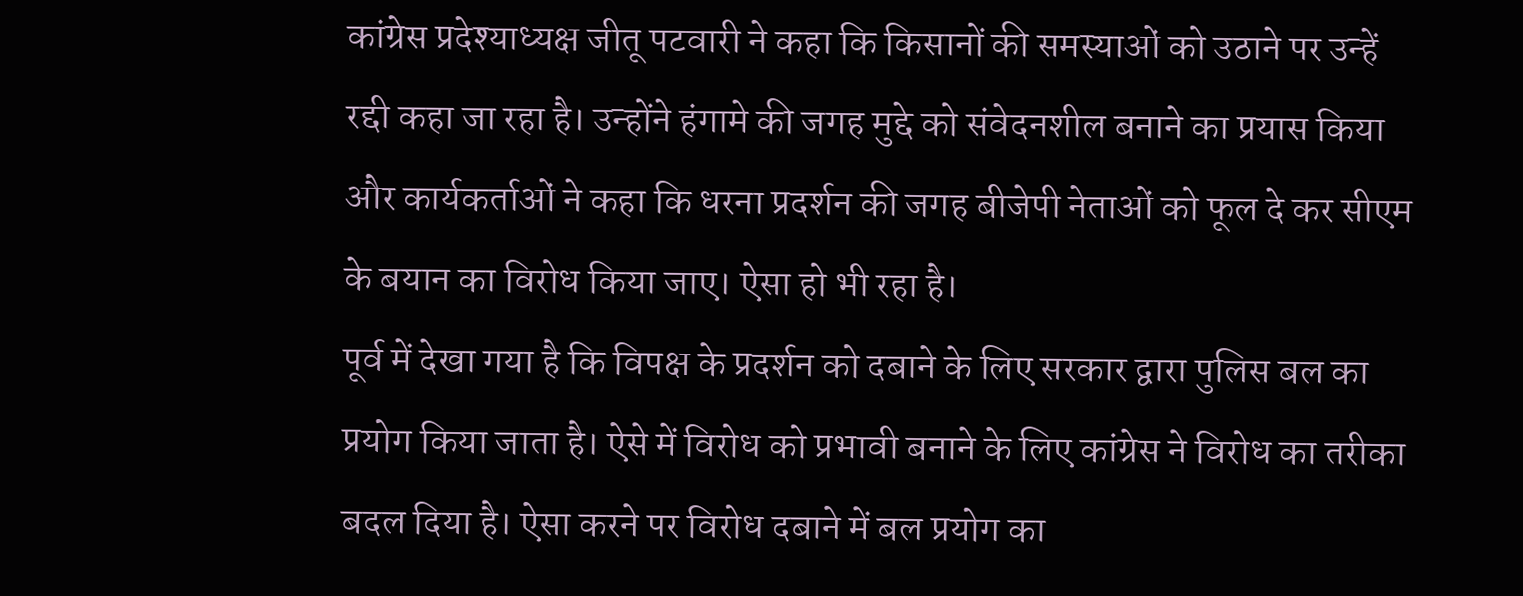कांग्रेस प्रदेश्याध्यक्ष जीतू पटवारी ने कहा कि किसानों की समस्याओं को उठाने पर उन्हें रद्दी कहा जा रहा है। उन्होंने हंगामे की जगह मुद्दे को संवेदनशील बनाने का प्रयास किया और कार्यकर्ताओं ने कहा कि धरना प्रदर्शन की जगह बीजेपी नेताओं को फूल दे कर सीएम के बयान का विरोध किया जाए। ऐसा हो भी रहा है।
पूर्व में देखा गया है कि विपक्ष के प्रदर्शन को दबाने के लिए सरकार द्वारा पुलिस बल का प्रयोग किया जाता है। ऐसे में विरोध को प्रभावी बनाने के लिए कांग्रेस ने विरोध का तरीका बदल दिया है। ऐसा करने पर विरोध दबाने में बल प्रयोग का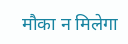मौका न मिलेगा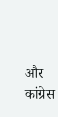और कांग्रेस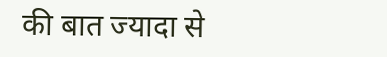की बात ज्यादा से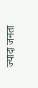ज्यादा जनता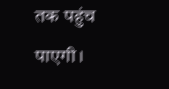तक पहुंच पाएगी।